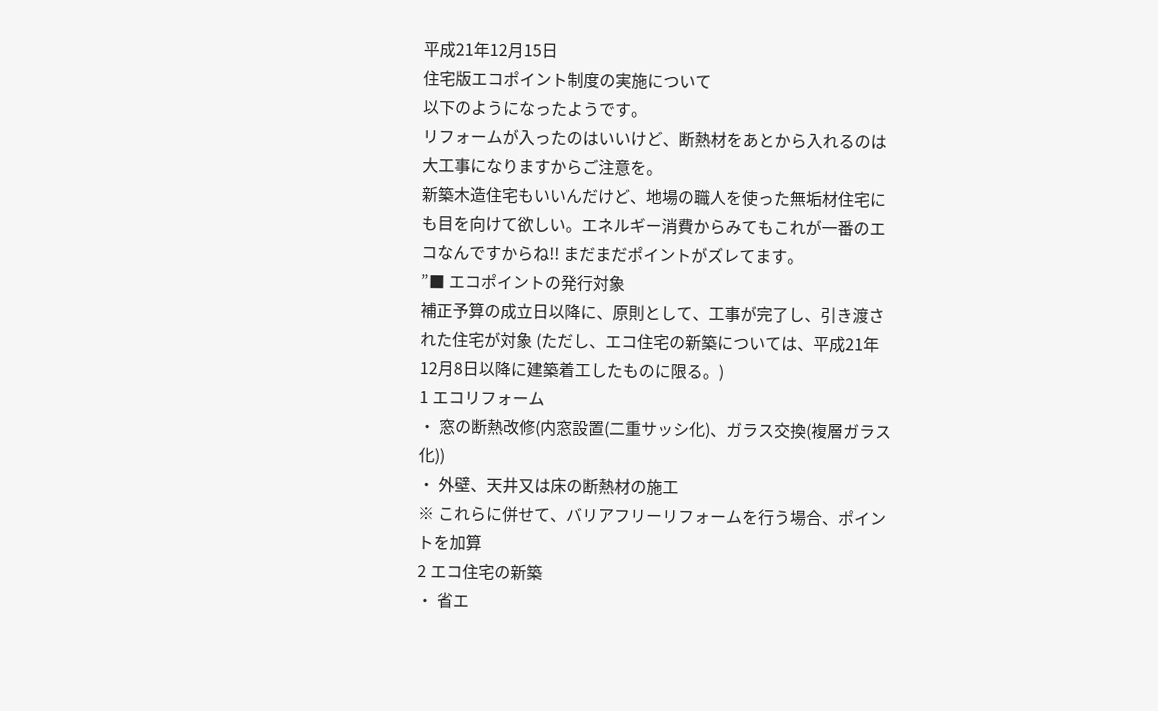平成21年12月15日
住宅版エコポイント制度の実施について
以下のようになったようです。
リフォームが入ったのはいいけど、断熱材をあとから入れるのは大工事になりますからご注意を。
新築木造住宅もいいんだけど、地場の職人を使った無垢材住宅にも目を向けて欲しい。エネルギー消費からみてもこれが一番のエコなんですからね!! まだまだポイントがズレてます。
”■ エコポイントの発行対象
補正予算の成立日以降に、原則として、工事が完了し、引き渡された住宅が対象 (ただし、エコ住宅の新築については、平成21年12月8日以降に建築着工したものに限る。)
1 エコリフォーム
・ 窓の断熱改修(内窓設置(二重サッシ化)、ガラス交換(複層ガラス化))
・ 外壁、天井又は床の断熱材の施工
※ これらに併せて、バリアフリーリフォームを行う場合、ポイントを加算
2 エコ住宅の新築
・ 省エ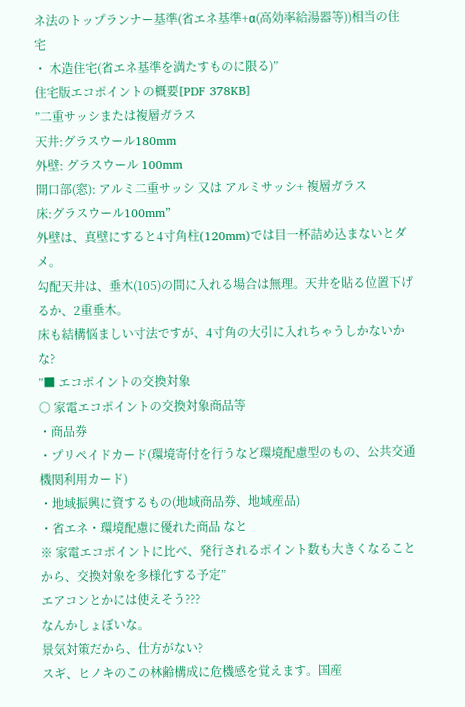ネ法のトップランナー基準(省エネ基準+α(高効率給湯器等))相当の住宅
・ 木造住宅(省エネ基準を満たすものに限る)”
住宅版エコポイントの概要[PDF 378KB]
”二重サッシまたは複層ガラス
天井:グラスウール180mm
外壁: グラスウール 100mm
開口部(窓): アルミ二重サッシ 又は アルミサッシ+ 複層ガラス
床:グラスウール100mm”
外壁は、真壁にすると4寸角柱(120mm)では目一杯詰め込まないとダメ。
勾配天井は、垂木(105)の間に入れる場合は無理。天井を貼る位置下げるか、2重垂木。
床も結構悩ましい寸法ですが、4寸角の大引に入れちゃうしかないかな?
”■ エコポイントの交換対象
○ 家電エコポイントの交換対象商品等
・商品券
・プリペイドカード(環境寄付を行うなど環境配慮型のもの、公共交通機関利用カード)
・地域振興に資するもの(地域商品券、地域産品)
・省エネ・環境配慮に優れた商品 なと
※ 家電エコポイントに比べ、発行されるポイント数も大きくなることから、交換対象を多様化する予定”
エアコンとかには使えそう???
なんかしょぼいな。
景気対策だから、仕方がない?
スギ、ヒノキのこの林齢構成に危機感を覚えます。国産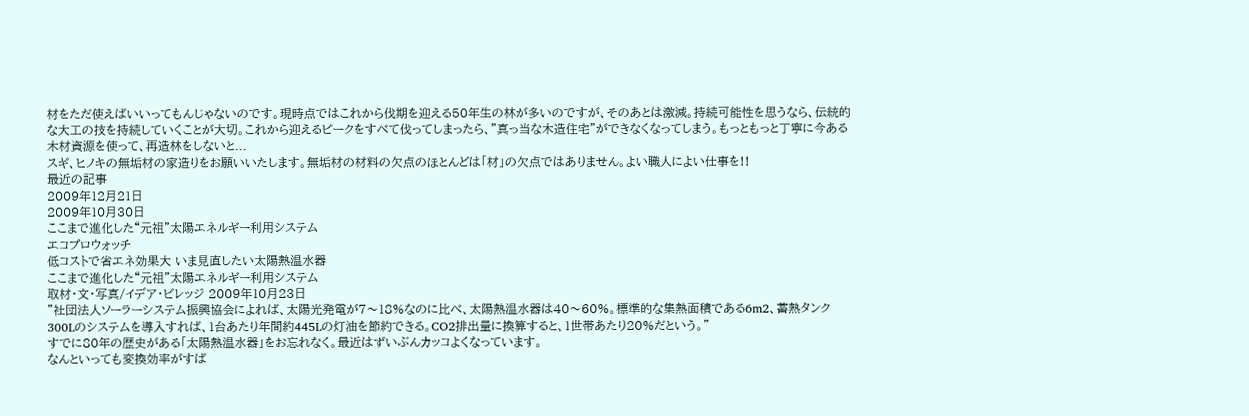材をただ使えばいいってもんじゃないのです。現時点ではこれから伐期を迎える50年生の林が多いのですが、そのあとは激減。持続可能性を思うなら、伝統的な大工の技を持続していくことが大切。これから迎えるピークをすべて伐ってしまったら、”真っ当な木造住宅”ができなくなってしまう。もっともっと丁寧に今ある木材資源を使って、再造林をしないと...
スギ、ヒノキの無垢材の家造りをお願いいたします。無垢材の材料の欠点のほとんどは「材」の欠点ではありません。よい職人によい仕事を!!
最近の記事
2009年12月21日
2009年10月30日
ここまで進化した“元祖”太陽エネルギー利用システム
エコプロウォッチ
低コストで省エネ効果大 いま見直したい太陽熱温水器
ここまで進化した“元祖”太陽エネルギー利用システム
取材・文・写真/イデア・ビレッジ 2009年10月23日
”社団法人ソーラーシステム振興協会によれば、太陽光発電が7〜18%なのに比べ、太陽熱温水器は40〜60%。標準的な集熱面積である6m2、蓄熱タンク300Lのシステムを導入すれば、1台あたり年間約445Lの灯油を節約できる。CO2排出量に換算すると、1世帯あたり20%だという。”
すでに80年の歴史がある「太陽熱温水器」をお忘れなく。最近はずいぶんカッコよくなっています。
なんといっても変換効率がすば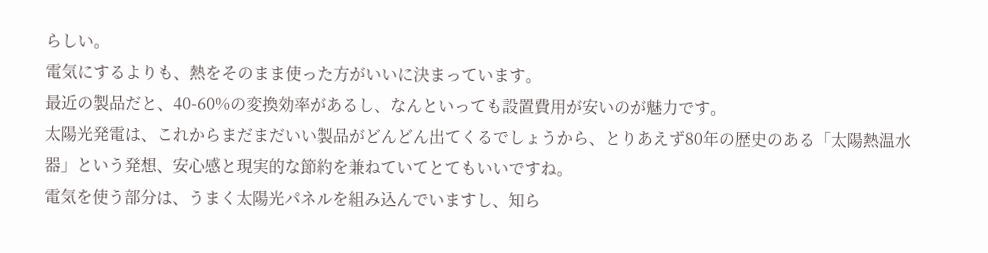らしい。
電気にするよりも、熱をそのまま使った方がいいに決まっています。
最近の製品だと、40-60%の変換効率があるし、なんといっても設置費用が安いのが魅力です。
太陽光発電は、これからまだまだいい製品がどんどん出てくるでしょうから、とりあえず80年の歴史のある「太陽熱温水器」という発想、安心感と現実的な節約を兼ねていてとてもいいですね。
電気を使う部分は、うまく太陽光パネルを組み込んでいますし、知ら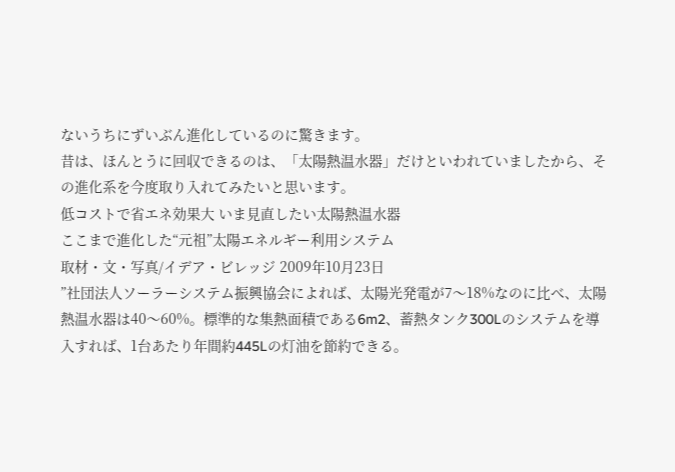ないうちにずいぶん進化しているのに驚きます。
昔は、ほんとうに回収できるのは、「太陽熱温水器」だけといわれていましたから、その進化系を今度取り入れてみたいと思います。
低コストで省エネ効果大 いま見直したい太陽熱温水器
ここまで進化した“元祖”太陽エネルギー利用システム
取材・文・写真/イデア・ビレッジ 2009年10月23日
”社団法人ソーラーシステム振興協会によれば、太陽光発電が7〜18%なのに比べ、太陽熱温水器は40〜60%。標準的な集熱面積である6m2、蓄熱タンク300Lのシステムを導入すれば、1台あたり年間約445Lの灯油を節約できる。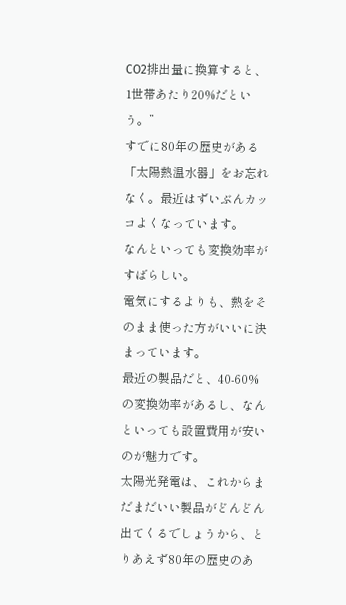CO2排出量に換算すると、1世帯あたり20%だという。”
すでに80年の歴史がある「太陽熱温水器」をお忘れなく。最近はずいぶんカッコよくなっています。
なんといっても変換効率がすばらしい。
電気にするよりも、熱をそのまま使った方がいいに決まっています。
最近の製品だと、40-60%の変換効率があるし、なんといっても設置費用が安いのが魅力です。
太陽光発電は、これからまだまだいい製品がどんどん出てくるでしょうから、とりあえず80年の歴史のあ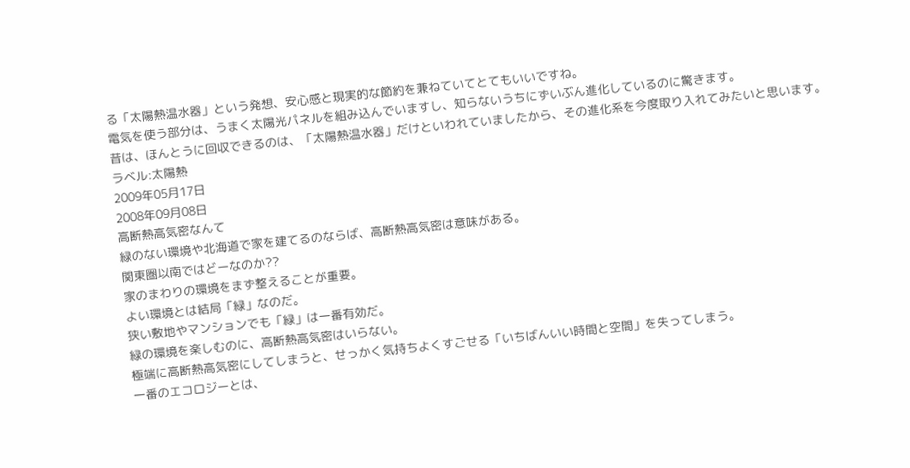る「太陽熱温水器」という発想、安心感と現実的な節約を兼ねていてとてもいいですね。
電気を使う部分は、うまく太陽光パネルを組み込んでいますし、知らないうちにずいぶん進化しているのに驚きます。
昔は、ほんとうに回収できるのは、「太陽熱温水器」だけといわれていましたから、その進化系を今度取り入れてみたいと思います。
ラベル:太陽熱
2009年05月17日
2008年09月08日
高断熱高気密なんて
緑のない環境や北海道で家を建てるのならば、高断熱高気密は意味がある。
関東圏以南ではどーなのか??
家のまわりの環境をまず整えることが重要。
よい環境とは結局「緑」なのだ。
狭い敷地やマンションでも「緑」は一番有効だ。
緑の環境を楽しむのに、高断熱高気密はいらない。
極端に高断熱高気密にしてしまうと、せっかく気持ちよくすごせる「いちばんいい時間と空間」を失ってしまう。
一番のエコロジーとは、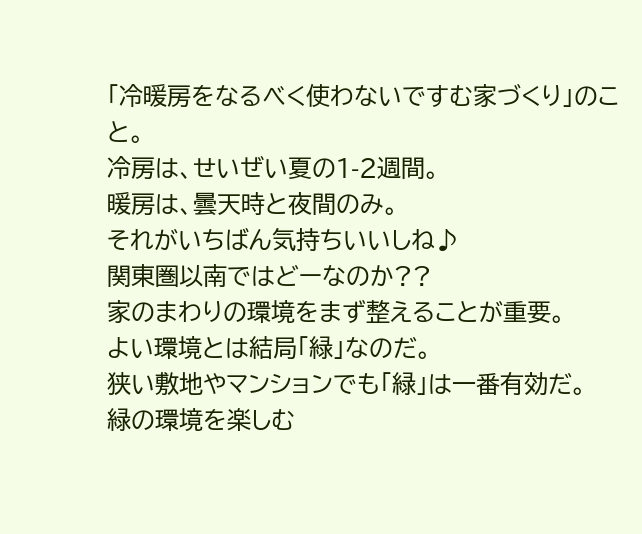「冷暖房をなるべく使わないですむ家づくり」のこと。
冷房は、せいぜい夏の1-2週間。
暖房は、曇天時と夜間のみ。
それがいちばん気持ちいいしね♪
関東圏以南ではどーなのか??
家のまわりの環境をまず整えることが重要。
よい環境とは結局「緑」なのだ。
狭い敷地やマンションでも「緑」は一番有効だ。
緑の環境を楽しむ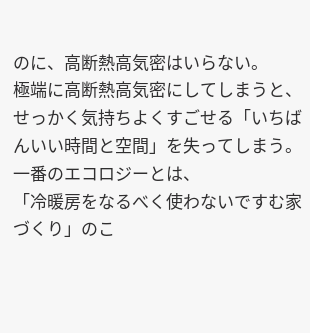のに、高断熱高気密はいらない。
極端に高断熱高気密にしてしまうと、せっかく気持ちよくすごせる「いちばんいい時間と空間」を失ってしまう。
一番のエコロジーとは、
「冷暖房をなるべく使わないですむ家づくり」のこ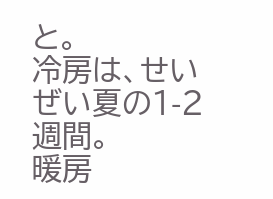と。
冷房は、せいぜい夏の1-2週間。
暖房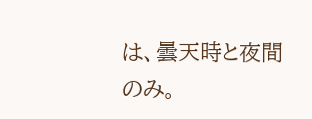は、曇天時と夜間のみ。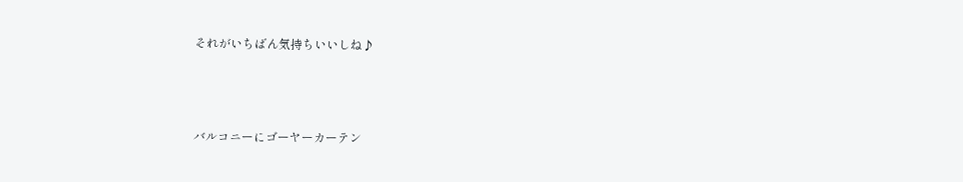それがいちばん気持ちいいしね♪



バルコニーにゴーヤーカーテン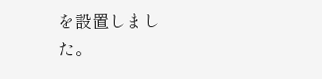を設置しました。